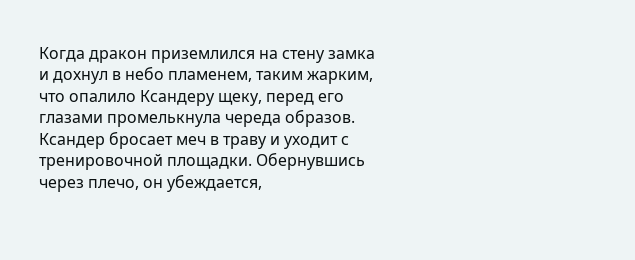Когда дракон приземлился на стену замка и дохнул в небо пламенем, таким жарким, что опалило Ксандеру щеку, перед его глазами промелькнула череда образов. Ксандер бросает меч в траву и уходит с тренировочной площадки. Обернувшись через плечо, он убеждается,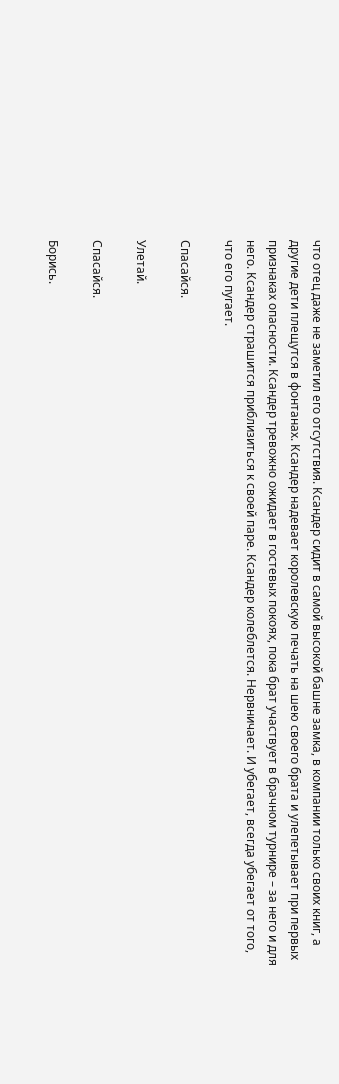что отец даже не заметил его отсутствия. Ксандер сидит в самой высокой башне замка, в компании только своих книг, а другие дети плещутся в фонтанах. Ксандер надевает королевскую печать на шею своего брата и улепетывает при первых признаках опасности. Ксандер тревожно ожидает в гостевых покоях, пока брат участвует в брачном турнире – за него и для него. Ксандер страшится приблизиться к своей паре. Ксандер колеблется. Нервничает. И убегает, всегда убегает от того, что его пугает.

Спасайся.

Улетай.

Спасайся.

Борись.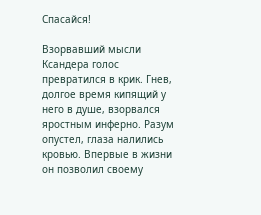Спасайся!

Взорвавший мысли Ксандера голос превратился в крик. Гнев, долгое время кипящий у него в душе, взорвался яростным инферно. Разум опустел, глаза налились кровью. Впервые в жизни он позволил своему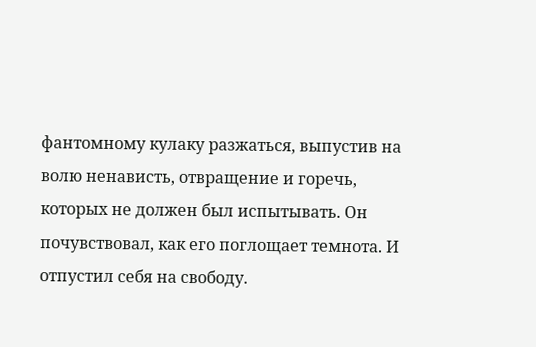фантомному кулаку разжаться, выпустив на волю ненависть, отвращение и горечь, которых не должен был испытывать. Он почувствовал, как его поглощает темнота. И отпустил себя на свободу.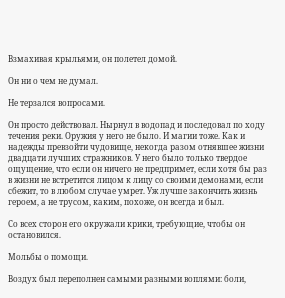Взмахивая крыльями, он полетел домой.

Он ни о чем не думал.

Не терзался вопросами.

Он просто действовал. Нырнул в водопад и последовал по ходу течения реки. Оружия у него не было. И магии тоже. Как и надежды превзойти чудовище, некогда разом отнявшее жизни двадцати лучших стражников. У него было только твердое ощущение, что если он ничего не предпримет, если хотя бы раз в жизни не встретится лицом к лицу со своими демонами, если сбежит, то в любом случае умрет. Уж лучше закончить жизнь героем, а не трусом, каким, похоже, он всегда и был.

Со всех сторон его окружали крики, требующие, чтобы он остановился.

Мольбы о помощи.

Воздух был переполнен самыми разными воплями: боли,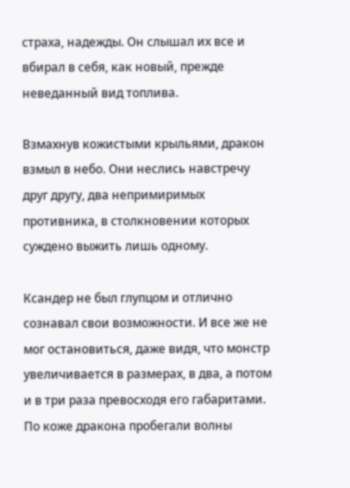страха, надежды. Он слышал их все и вбирал в себя, как новый, прежде неведанный вид топлива.

Взмахнув кожистыми крыльями, дракон взмыл в небо. Они неслись навстречу друг другу, два непримиримых противника, в столкновении которых суждено выжить лишь одному.

Ксандер не был глупцом и отлично сознавал свои возможности. И все же не мог остановиться, даже видя, что монстр увеличивается в размерах, в два, а потом и в три раза превосходя его габаритами. По коже дракона пробегали волны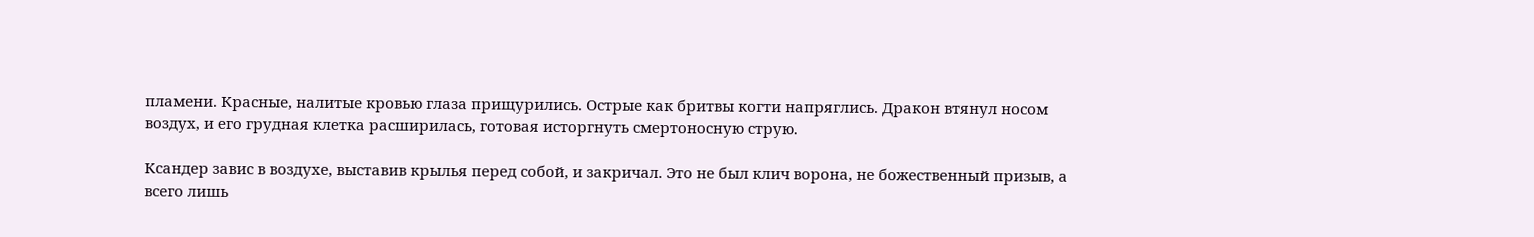пламени. Красные, налитые кровью глаза прищурились. Острые как бритвы когти напряглись. Дракон втянул носом воздух, и его грудная клетка расширилась, готовая исторгнуть смертоносную струю.

Ксандер завис в воздухе, выставив крылья перед собой, и закричал. Это не был клич ворона, не божественный призыв, а всего лишь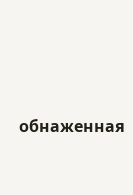обнаженная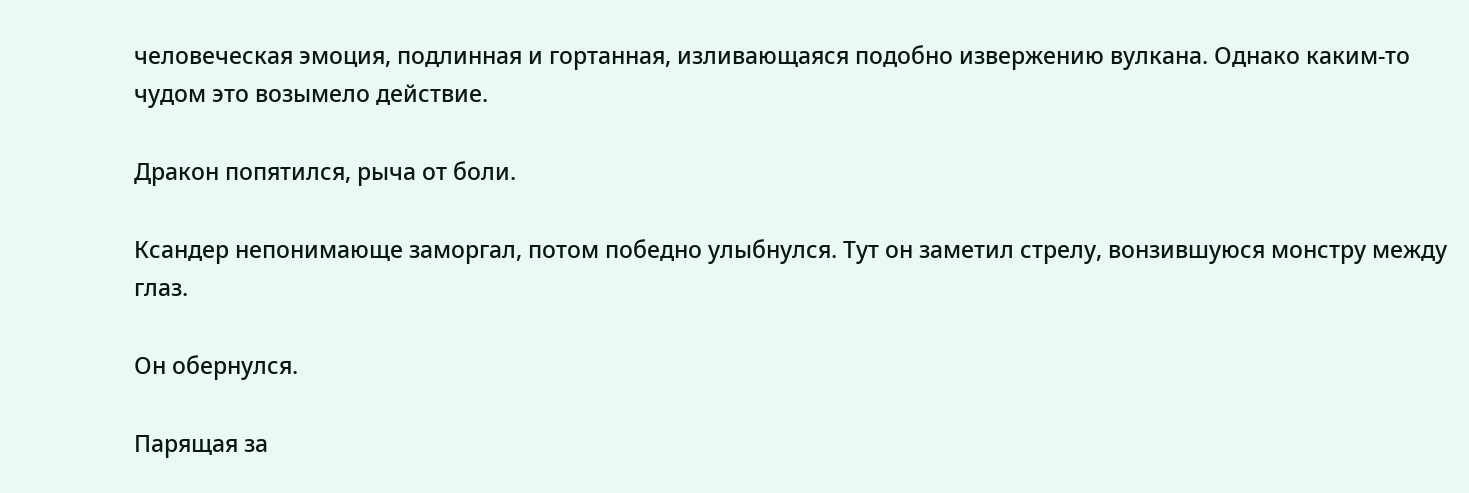человеческая эмоция, подлинная и гортанная, изливающаяся подобно извержению вулкана. Однако каким-то чудом это возымело действие.

Дракон попятился, рыча от боли.

Ксандер непонимающе заморгал, потом победно улыбнулся. Тут он заметил стрелу, вонзившуюся монстру между глаз.

Он обернулся.

Парящая за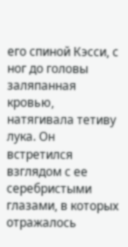его спиной Кэсси, с ног до головы заляпанная кровью, натягивала тетиву лука. Он встретился взглядом с ее серебристыми глазами, в которых отражалось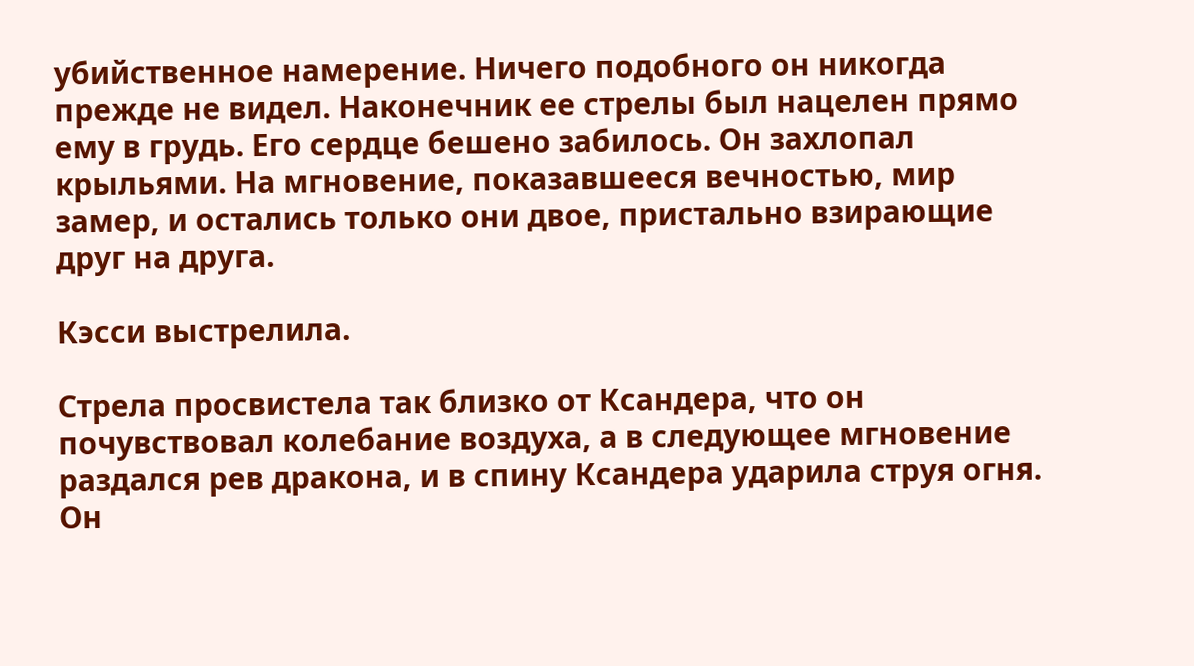убийственное намерение. Ничего подобного он никогда прежде не видел. Наконечник ее стрелы был нацелен прямо ему в грудь. Его сердце бешено забилось. Он захлопал крыльями. На мгновение, показавшееся вечностью, мир замер, и остались только они двое, пристально взирающие друг на друга.

Кэсси выстрелила.

Стрела просвистела так близко от Ксандера, что он почувствовал колебание воздуха, а в следующее мгновение раздался рев дракона, и в спину Ксандера ударила струя огня. Он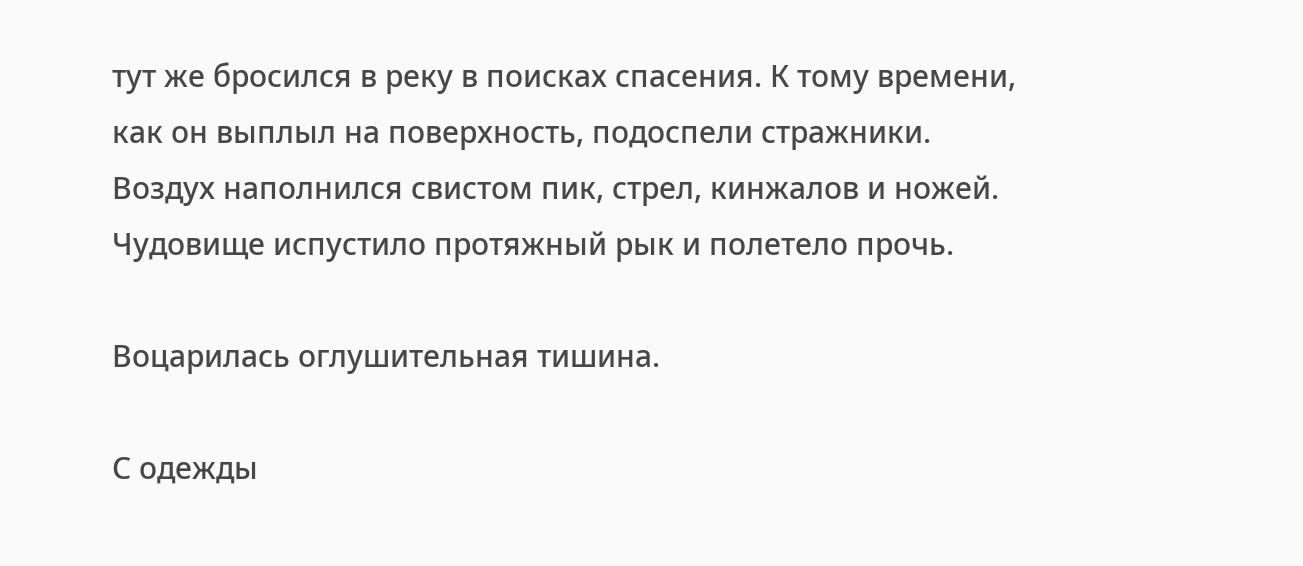тут же бросился в реку в поисках спасения. К тому времени, как он выплыл на поверхность, подоспели стражники. Воздух наполнился свистом пик, стрел, кинжалов и ножей. Чудовище испустило протяжный рык и полетело прочь.

Воцарилась оглушительная тишина.

С одежды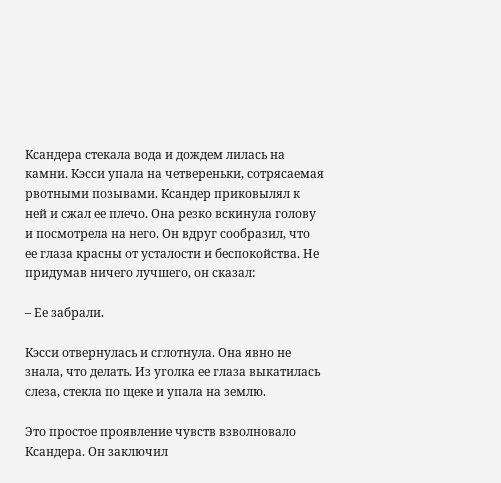Ксандера стекала вода и дождем лилась на камни. Кэсси упала на четвереньки, сотрясаемая рвотными позывами. Ксандер приковылял к ней и сжал ее плечо. Она резко вскинула голову и посмотрела на него. Он вдруг сообразил, что ее глаза красны от усталости и беспокойства. Не придумав ничего лучшего, он сказал:

– Ее забрали.

Кэсси отвернулась и сглотнула. Она явно не знала, что делать. Из уголка ее глаза выкатилась слеза, стекла по щеке и упала на землю.

Это простое проявление чувств взволновало Ксандера. Он заключил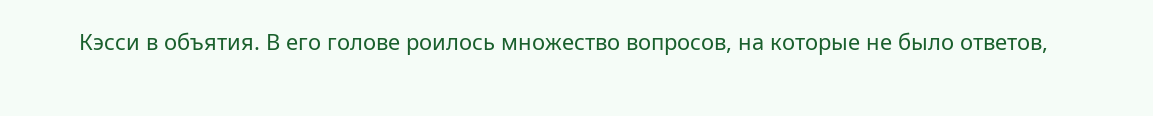Кэсси в объятия. В его голове роилось множество вопросов, на которые не было ответов,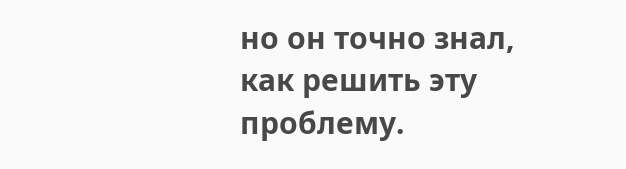но он точно знал, как решить эту проблему.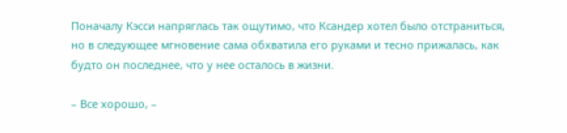Поначалу Кэсси напряглась так ощутимо, что Ксандер хотел было отстраниться, но в следующее мгновение сама обхватила его руками и тесно прижалась, как будто он последнее, что у нее осталось в жизни.

– Все хорошо, –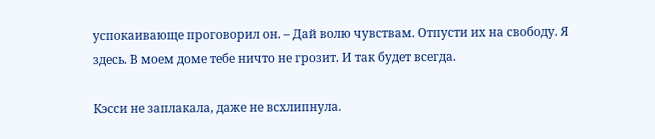успокаивающе проговорил он. – Дай волю чувствам. Отпусти их на свободу. Я здесь. В моем доме тебе ничто не грозит. И так будет всегда.

Кэсси не заплакала, даже не всхлипнула.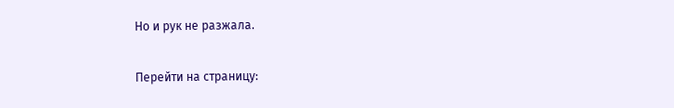Но и рук не разжала.

Перейти на страницу: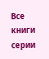Все книги серии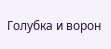Голубка и ворон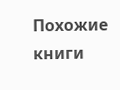Похожие книги